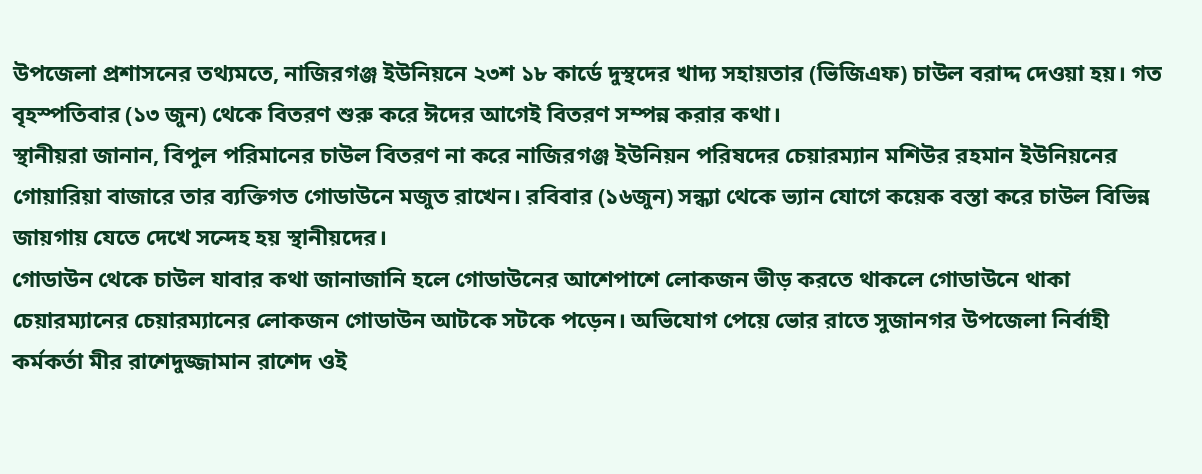উপজেলা প্রশাসনের তথ্যমতে, নাজিরগঞ্জ ইউনিয়নে ২৩শ ১৮ কার্ডে দুস্থদের খাদ্য সহায়তার (ভিজিএফ) চাউল বরাদ্দ দেওয়া হয়। গত বৃহস্পতিবার (১৩ জুন) থেকে বিতরণ শুরু করে ঈদের আগেই বিতরণ সম্পন্ন করার কথা।
স্থানীয়রা জানান, বিপুল পরিমানের চাউল বিতরণ না করে নাজিরগঞ্জ ইউনিয়ন পরিষদের চেয়ারম্যান মশিউর রহমান ইউনিয়নের গোয়ারিয়া বাজারে তার ব্যক্তিগত গোডাউনে মজুত রাখেন। রবিবার (১৬জুন) সন্ধ্যা থেকে ভ্যান যোগে কয়েক বস্তা করে চাউল বিভিন্ন জায়গায় যেতে দেখে সন্দেহ হয় স্থানীয়দের।
গোডাউন থেকে চাউল যাবার কথা জানাজানি হলে গোডাউনের আশেপাশে লোকজন ভীড় করতে থাকলে গোডাউনে থাকা চেয়ারম্যানের চেয়ারম্যানের লোকজন গোডাউন আটকে সটকে পড়েন। অভিযোগ পেয়ে ভোর রাতে সুজানগর উপজেলা নির্বাহী কর্মকর্তা মীর রাশেদুজ্জামান রাশেদ ওই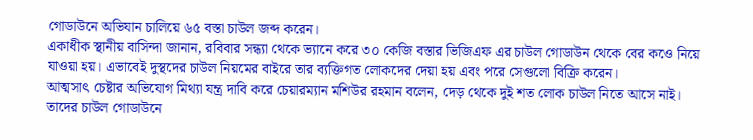গোডাউনে অভিযান চালিয়ে ৬৫ বস্তা চাউল জব্দ করেন।
একাধীক স্থানীয় বাসিন্দা জানান, রবিবার সন্ধ্যা থেকে ভ্যানে করে ৩০ কেজি বস্তার ভিজিএফ এর চাউল গোডাউন থেকে বের কওে নিয়ে যাওয়া হয়। এভাবেই দুস্থদের চাউল নিয়মের বাইরে তার ব্যক্তিগত লোকদের দেয়া হয় এবং পরে সেগুলো বিক্রি করেন।
আত্মসাৎ চেষ্টার অভিযোগ মিথ্যা যন্ত্র দাবি করে চেয়ারম্যান মশিউর রহমান বলেন, দেড় থেকে দুই শত লোক চাউল নিতে আসে নাই। তাদের চাউল গোডাউনে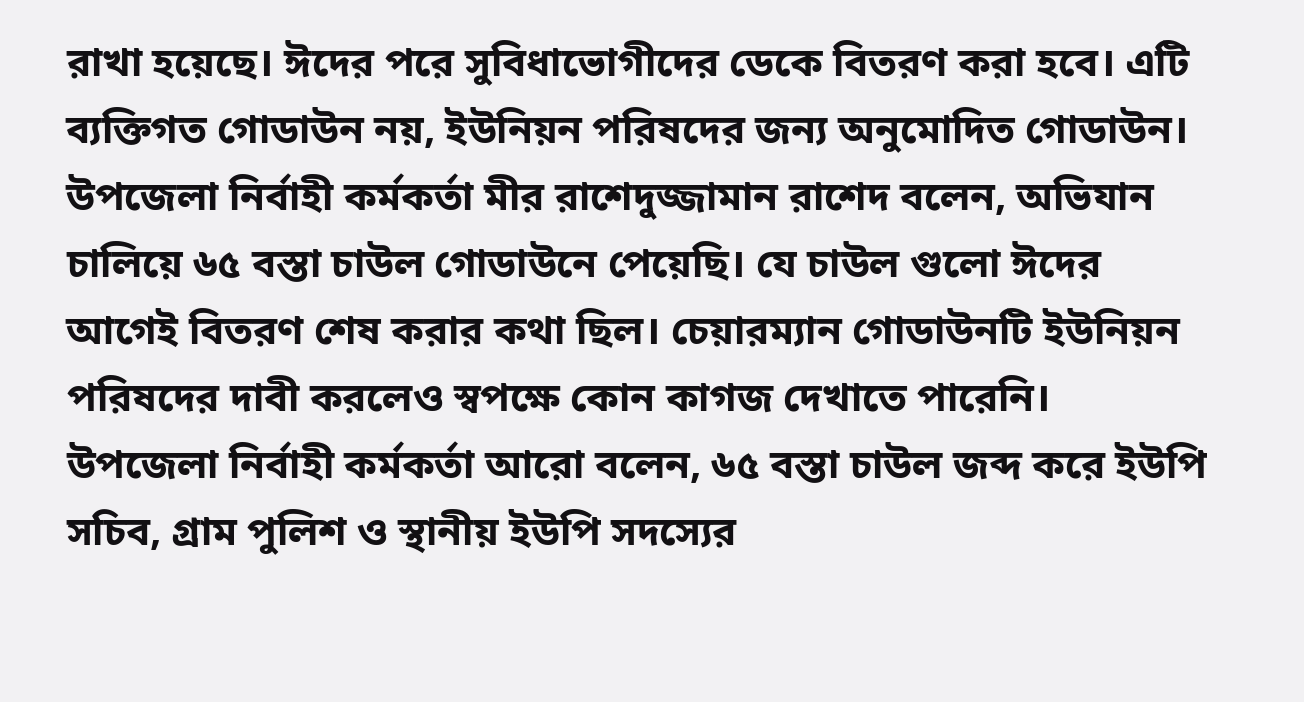রাখা হয়েছে। ঈদের পরে সুবিধাভোগীদের ডেকে বিতরণ করা হবে। এটি ব্যক্তিগত গোডাউন নয়, ইউনিয়ন পরিষদের জন্য অনুমোদিত গোডাউন।
উপজেলা নির্বাহী কর্মকর্তা মীর রাশেদুজ্জামান রাশেদ বলেন, অভিযান চালিয়ে ৬৫ বস্তা চাউল গোডাউনে পেয়েছি। যে চাউল গুলো ঈদের আগেই বিতরণ শেষ করার কথা ছিল। চেয়ারম্যান গোডাউনটি ইউনিয়ন পরিষদের দাবী করলেও স্বপক্ষে কোন কাগজ দেখাতে পারেনি।
উপজেলা নির্বাহী কর্মকর্তা আরো বলেন, ৬৫ বস্তা চাউল জব্দ করে ইউপি সচিব, গ্রাম পুলিশ ও স্থানীয় ইউপি সদস্যের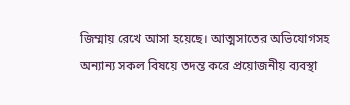জিম্মায় রেখে আসা হয়েছে। আত্মসাতের অভিযোগসহ অন্যান্য সকল বিষয়ে তদন্ত করে প্রয়োজনীয় ব্যবস্থা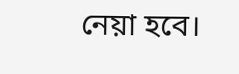নেয়া হবে।